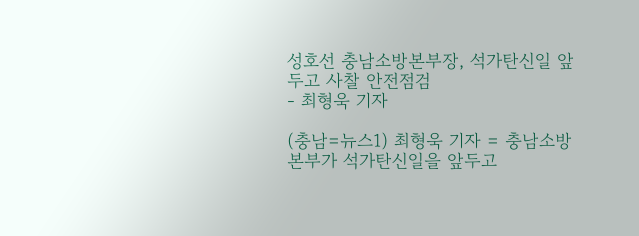성호선 충남소방본부장, 석가탄신일 앞두고 사찰 안전점검
- 최형욱 기자

(충남=뉴스1) 최형욱 기자 = 충남소방본부가 석가탄신일을 앞두고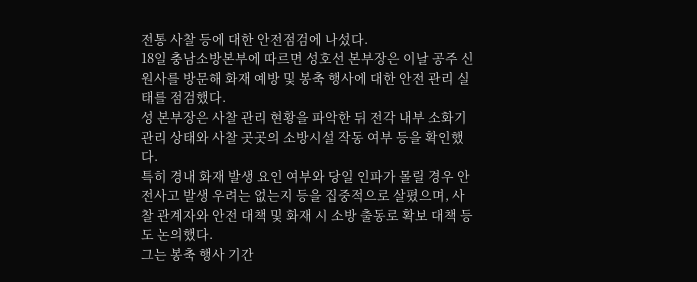전통 사찰 등에 대한 안전점검에 나섰다.
18일 충남소방본부에 따르면 성호선 본부장은 이날 공주 신원사를 방문해 화재 예방 및 봉축 행사에 대한 안전 관리 실태를 점검했다.
성 본부장은 사찰 관리 현황을 파악한 뒤 전각 내부 소화기 관리 상태와 사찰 곳곳의 소방시설 작동 여부 등을 확인했다.
특히 경내 화재 발생 요인 여부와 당일 인파가 몰릴 경우 안전사고 발생 우려는 없는지 등을 집중적으로 살폈으며, 사찰 관계자와 안전 대책 및 화재 시 소방 출동로 확보 대책 등도 논의했다.
그는 봉축 행사 기간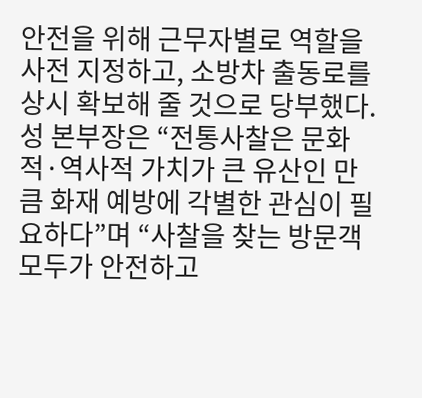안전을 위해 근무자별로 역할을 사전 지정하고, 소방차 출동로를 상시 확보해 줄 것으로 당부했다.
성 본부장은 “전통사찰은 문화적·역사적 가치가 큰 유산인 만큼 화재 예방에 각별한 관심이 필요하다”며 “사찰을 찾는 방문객 모두가 안전하고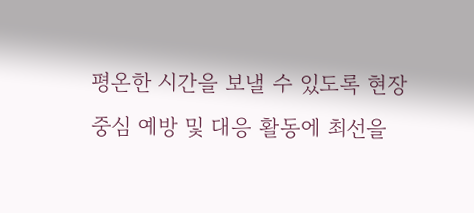평온한 시간을 보낼 수 있도록 현장 중심 예방 및 대응 활동에 최선을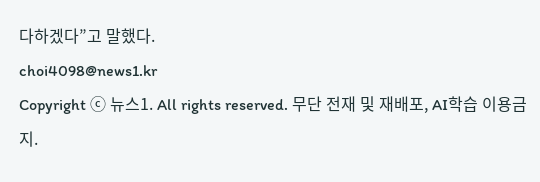다하겠다”고 말했다.
choi4098@news1.kr
Copyright ⓒ 뉴스1. All rights reserved. 무단 전재 및 재배포, AI학습 이용금지.